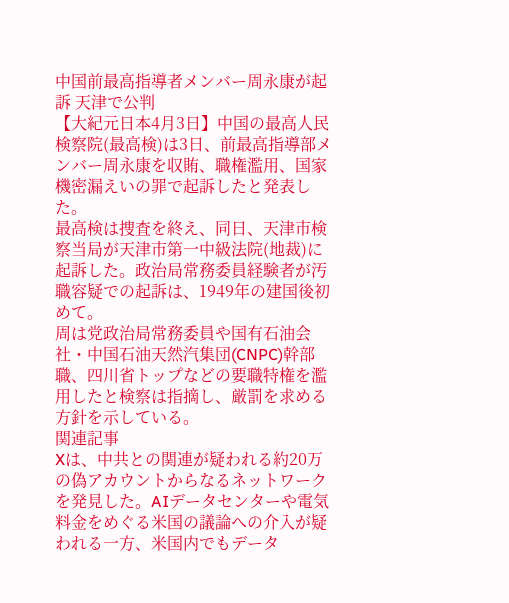中国前最高指導者メンバー周永康が起訴 天津で公判
【大紀元日本4月3日】中国の最高人民検察院(最高検)は3日、前最高指導部メンバー周永康を収賄、職権濫用、国家機密漏えいの罪で起訴したと発表した。
最高検は捜査を終え、同日、天津市検察当局が天津市第一中級法院(地裁)に起訴した。政治局常務委員経験者が汚職容疑での起訴は、1949年の建国後初めて。
周は党政治局常務委員や国有石油会社・中国石油天然汽集団(CNPC)幹部職、四川省トップなどの要職特権を濫用したと検察は指摘し、厳罰を求める方針を示している。
関連記事
Xは、中共との関連が疑われる約20万の偽アカウントからなるネットワークを発見した。AIデータセンターや電気料金をめぐる米国の議論への介入が疑われる一方、米国内でもデータ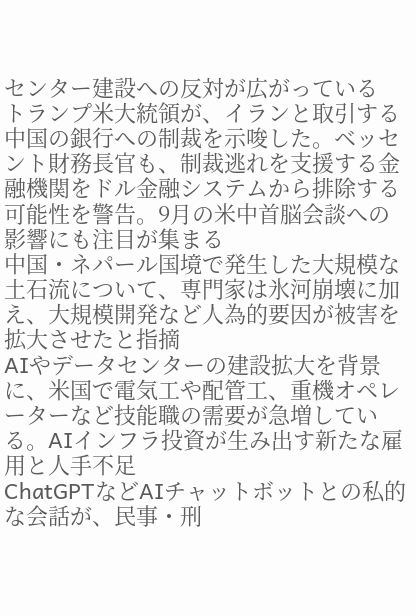センター建設への反対が広がっている
トランプ米大統領が、イランと取引する中国の銀行への制裁を示唆した。ベッセント財務長官も、制裁逃れを支援する金融機関をドル金融システムから排除する可能性を警告。9月の米中首脳会談への影響にも注目が集まる
中国・ネパール国境で発生した大規模な土石流について、専門家は氷河崩壊に加え、大規模開発など人為的要因が被害を拡大させたと指摘
AIやデータセンターの建設拡大を背景に、米国で電気工や配管工、重機オペレーターなど技能職の需要が急増している。AIインフラ投資が生み出す新たな雇用と人手不足
ChatGPTなどAIチャットボットとの私的な会話が、民事・刑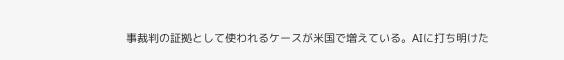事裁判の証拠として使われるケースが米国で増えている。AIに打ち明けた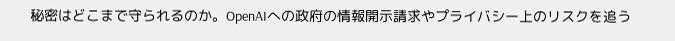秘密はどこまで守られるのか。OpenAIへの政府の情報開示請求やプライバシー上のリスクを追う